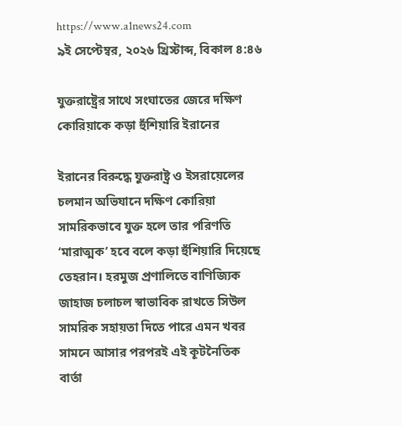https://www.a1news24.com
৯ই সেপ্টেম্বর, ২০২৬ খ্রিস্টাব্দ, বিকাল ৪:৪৬

যুক্তরাষ্ট্রের সাথে সংঘাতের জেরে দক্ষিণ কোরিয়াকে কড়া হুঁশিয়ারি ইরানের

ইরানের বিরুদ্ধে যুক্তরাষ্ট্র ও ইসরায়েলের চলমান অভিযানে দক্ষিণ কোরিয়া সামরিকভাবে যুক্ত হলে তার পরিণতি ‘মারাত্মক’ হবে বলে কড়া হুঁশিয়ারি দিয়েছে তেহরান। হরমুজ প্রণালিতে বাণিজ্যিক জাহাজ চলাচল স্বাভাবিক রাখতে সিউল সামরিক সহায়তা দিতে পারে এমন খবর সামনে আসার পরপরই এই কূটনৈতিক বার্তা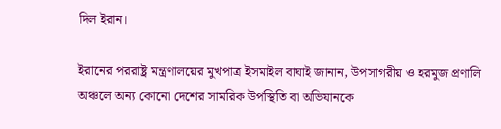দিল ইরান।

ইরানের পররাষ্ট্র মন্ত্রণালয়ের মুখপাত্র ইসমাইল বাঘাই জানান, উপসাগরীয় ও হরমুজ প্রণালি অঞ্চলে অন্য কোনো দেশের সামরিক উপস্থিতি বা অভিযানকে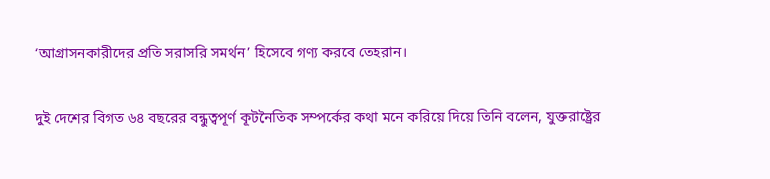‘আগ্রাসনকারীদের প্রতি সরাসরি সমর্থন’ হিসেবে গণ্য করবে তেহরান।

দুই দেশের বিগত ৬৪ বছরের বন্ধুত্বপূর্ণ কূটনৈতিক সম্পর্কের কথা মনে করিয়ে দিয়ে তিনি বলেন, যুক্তরাষ্ট্রের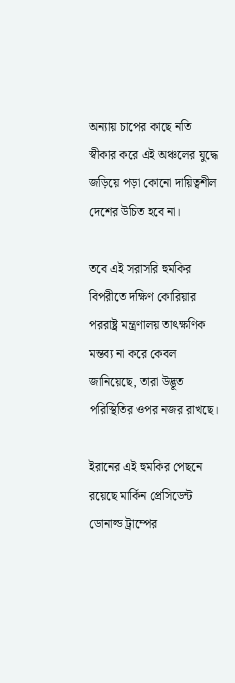অন্যায় চাপের কাছে নতি স্বীকার করে এই অঞ্চলের যুদ্ধে জড়িয়ে পড়া কোনো দায়িত্বশীল দেশের উচিত হবে না।

তবে এই সরাসরি হুমকির বিপরীতে দক্ষিণ কোরিয়ার পররাষ্ট্র মন্ত্রণালয় তাৎক্ষণিক মন্তব্য না করে কেবল জানিয়েছে, তারা উদ্ভূত পরিস্থিতির ওপর নজর রাখছে।

ইরানের এই হুমকির পেছনে রয়েছে মার্কিন প্রেসিডেন্ট ডোনাল্ড ট্রাম্পের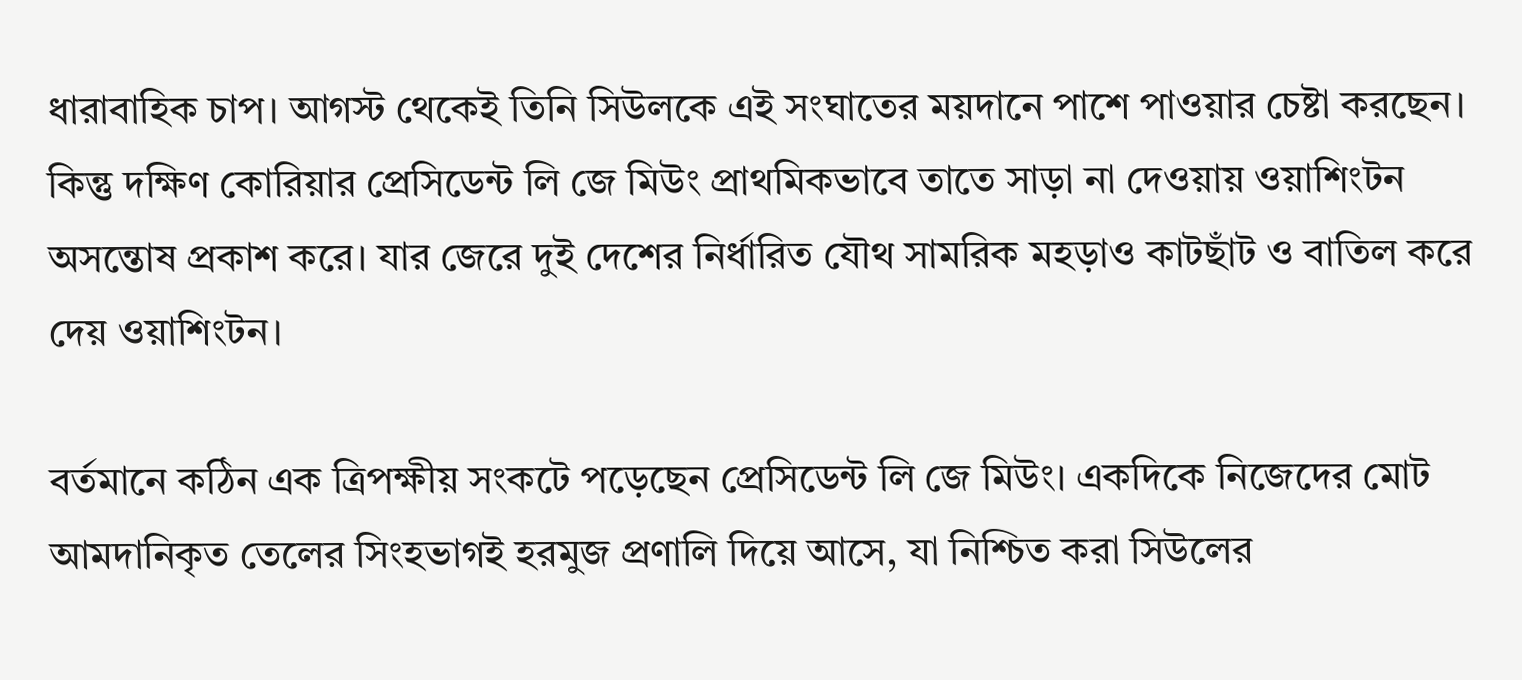ধারাবাহিক চাপ। আগস্ট থেকেই তিনি সিউলকে এই সংঘাতের ময়দানে পাশে পাওয়ার চেষ্টা করছেন। কিন্তু দক্ষিণ কোরিয়ার প্রেসিডেন্ট লি জে মিউং প্রাথমিকভাবে তাতে সাড়া না দেওয়ায় ওয়াশিংটন অসন্তোষ প্রকাশ করে। যার জেরে দুই দেশের নির্ধারিত যৌথ সামরিক মহড়াও কাটছাঁট ও বাতিল করে দেয় ওয়াশিংটন।

বর্তমানে কঠিন এক ত্রিপক্ষীয় সংকটে পড়েছেন প্রেসিডেন্ট লি জে মিউং। একদিকে নিজেদের মোট আমদানিকৃত তেলের সিংহভাগই হরমুজ প্রণালি দিয়ে আসে, যা নিশ্চিত করা সিউলের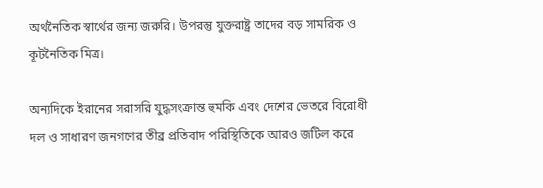অর্থনৈতিক স্বার্থের জন্য জরুরি। উপরন্তু যুক্তরাষ্ট্র তাদের বড় সামরিক ও কূটনৈতিক মিত্র।

অন্যদিকে ইরানের সরাসরি যুদ্ধসংক্রান্ত হুমকি এবং দেশের ভেতরে বিরোধী দল ও সাধারণ জনগণের তীব্র প্রতিবাদ পরিস্থিতিকে আরও জটিল করে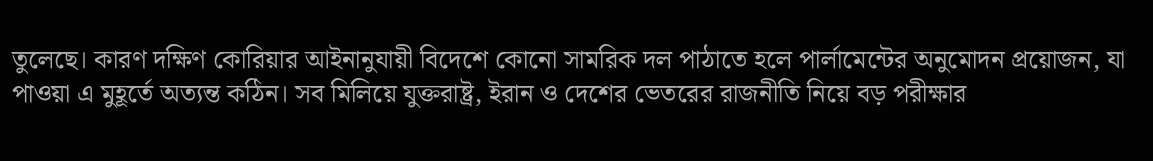তুলেছে। কারণ দক্ষিণ কোরিয়ার আইনানুযায়ী বিদেশে কোনো সামরিক দল পাঠাতে হলে পার্লামেন্টের অনুমোদন প্রয়োজন, যা পাওয়া এ মুহূর্তে অত্যন্ত কঠিন। সব মিলিয়ে যুক্তরাষ্ট্র, ইরান ও দেশের ভেতরের রাজনীতি নিয়ে বড় পরীক্ষার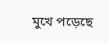মুখে পড়েছে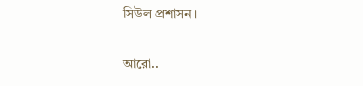সিউল প্রশাসন।

আরো..